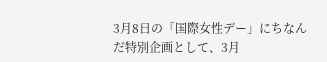3月8日の「国際女性デー」にちなんだ特別企画として、3月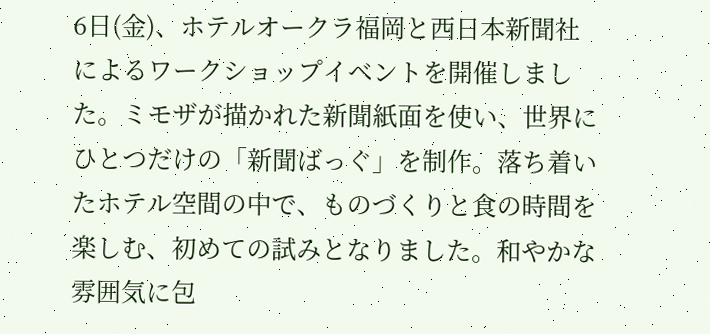6日(金)、ホテルオークラ福岡と西日本新聞社によるワークショップイベントを開催しました。ミモザが描かれた新聞紙面を使い、世界にひとつだけの「新聞ばっぐ」を制作。落ち着いたホテル空間の中で、ものづくりと食の時間を楽しむ、初めての試みとなりました。和やかな雰囲気に包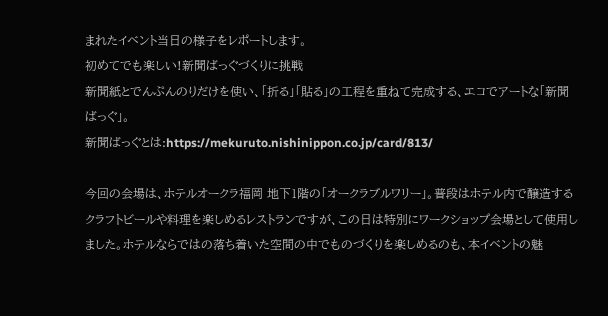まれたイベント当日の様子をレポートします。
初めてでも楽しい!新聞ばっぐづくりに挑戦
新聞紙とでんぷんのりだけを使い、「折る」「貼る」の工程を重ねて完成する、エコでアートな「新聞ばっぐ」。
新聞ばっぐとは:https://mekuruto.nishinippon.co.jp/card/813/

今回の会場は、ホテルオークラ福岡 地下1階の「オークラブルワリー」。普段はホテル内で醸造するクラフトビールや料理を楽しめるレストランですが、この日は特別にワークショップ会場として使用しました。ホテルならではの落ち着いた空間の中でものづくりを楽しめるのも、本イベントの魅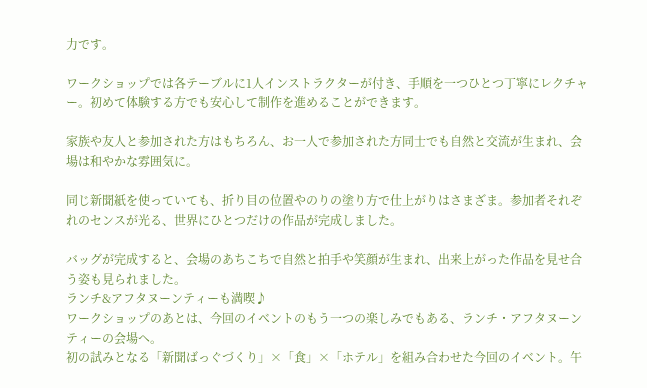力です。

ワークショップでは各テーブルに1人インストラクターが付き、手順を一つひとつ丁寧にレクチャー。初めて体験する方でも安心して制作を進めることができます。

家族や友人と参加された方はもちろん、お一人で参加された方同士でも自然と交流が生まれ、会場は和やかな雰囲気に。

同じ新聞紙を使っていても、折り目の位置やのりの塗り方で仕上がりはさまざま。参加者それぞれのセンスが光る、世界にひとつだけの作品が完成しました。

バッグが完成すると、会場のあちこちで自然と拍手や笑顔が生まれ、出来上がった作品を見せ合う姿も見られました。
ランチ&アフタヌーンティーも満喫♪
ワークショップのあとは、今回のイベントのもう一つの楽しみでもある、ランチ・アフタヌーンティーの会場へ。
初の試みとなる「新聞ばっぐづくり」×「食」×「ホテル」を組み合わせた今回のイベント。午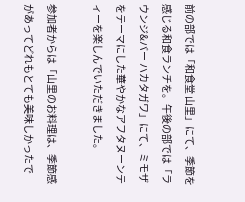前の部では「和食堂 山里」にて、季節を感じる和食ランチを。午後の部では「ラウンジ&バー ハカタガワ」にて、ミモザをテーマにした華やかなアフタヌーンティーを楽しんでいただきました。

参加者からは「山里のお料理は、季節感があってどれもとても美味しかったで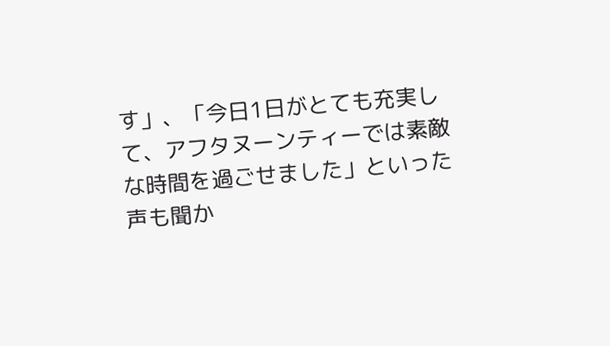す」、「今日1日がとても充実して、アフタヌーンティーでは素敵な時間を過ごせました」といった声も聞か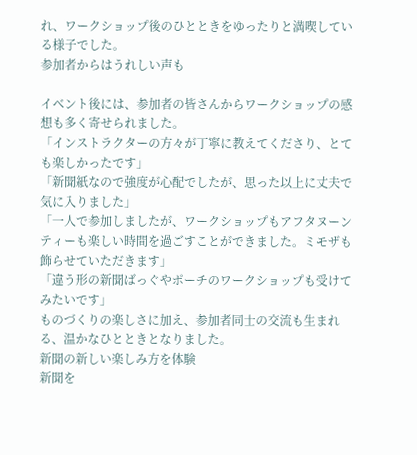れ、ワークショップ後のひとときをゆったりと満喫している様子でした。
参加者からはうれしい声も

イベント後には、参加者の皆さんからワークショップの感想も多く寄せられました。
「インストラクターの方々が丁寧に教えてくださり、とても楽しかったです」
「新聞紙なので強度が心配でしたが、思った以上に丈夫で気に入りました」
「一人で参加しましたが、ワークショップもアフタヌーンティーも楽しい時間を過ごすことができました。ミモザも飾らせていただきます」
「違う形の新聞ばっぐやポーチのワークショップも受けてみたいです」
ものづくりの楽しさに加え、参加者同士の交流も生まれる、温かなひとときとなりました。
新聞の新しい楽しみ方を体験
新聞を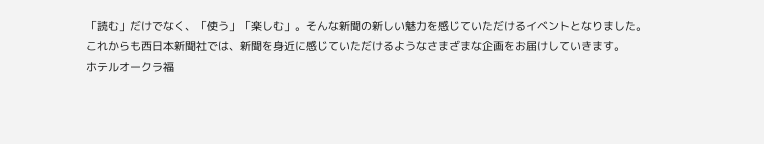「読む」だけでなく、「使う」「楽しむ」。そんな新聞の新しい魅力を感じていただけるイベントとなりました。
これからも西日本新聞社では、新聞を身近に感じていただけるようなさまざまな企画をお届けしていきます。
ホテルオークラ福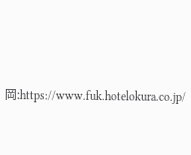岡:https://www.fuk.hotelokura.co.jp/